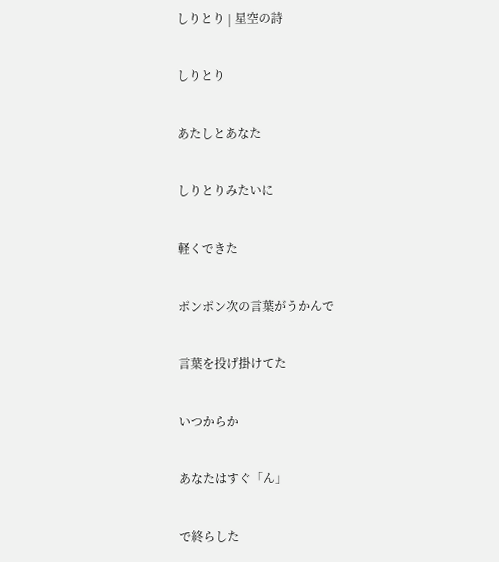しりとり | 星空の詩

しりとり

あたしとあなた

しりとりみたいに

軽くできた

ポンポン次の言葉がうかんで

言葉を投げ掛けてた

いつからか

あなたはすぐ「ん」

で終らした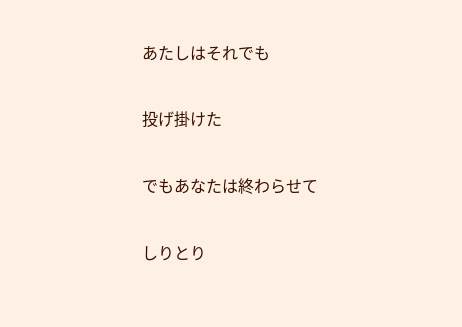あたしはそれでも

投げ掛けた

でもあなたは終わらせて

しりとり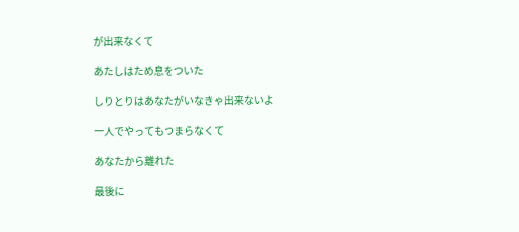が出来なくて

あたしはため息をついた

しりとりはあなたがいなきゃ出来ないよ

一人でやってもつまらなくて

あなたから離れた

最後に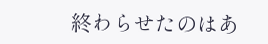終わらせたのはあ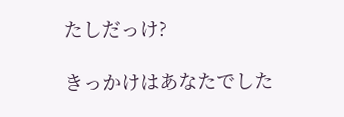たしだっけ?

きっかけはあなたでした